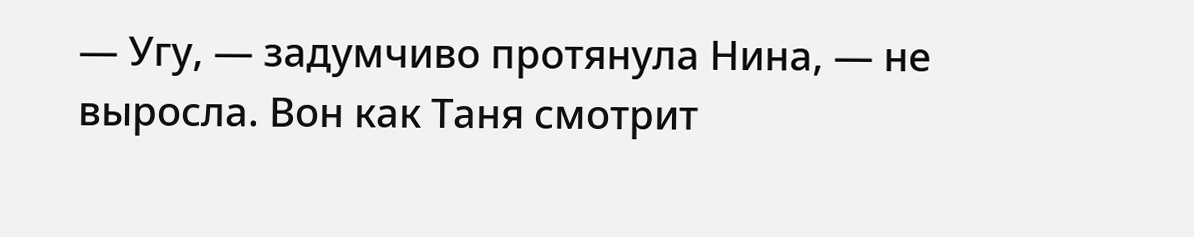― Угу, ― задумчиво протянула Нина, ― не выросла. Вон как Таня смотрит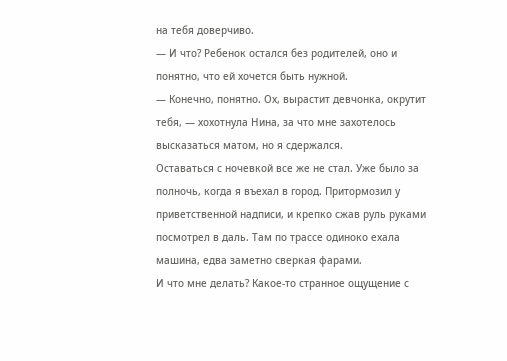на тебя доверчиво.
― И что? Ребенок остался без родителей, оно и понятно, что ей хочется быть нужной.
― Конечно, понятно. Ох, вырастит девчонка, окрутит тебя, ― хохотнула Нина, за что мне захотелось высказаться матом, но я сдержался.
Оставаться с ночевкой все же не стал. Уже было за полночь, когда я въехал в город. Притормозил у приветственной надписи, и крепко сжав руль руками посмотрел в даль. Там по трассе одиноко ехала машина, едва заметно сверкая фарами.
И что мне делать? Какое‐то странное ощущение с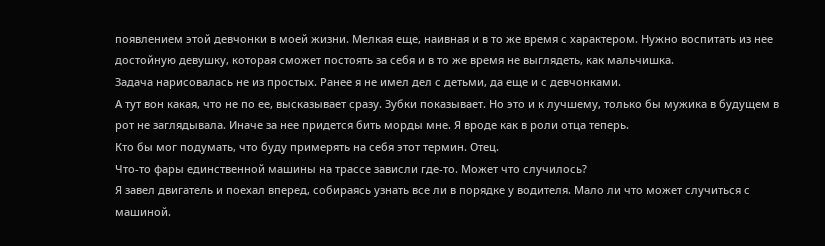появлением этой девчонки в моей жизни. Мелкая еще, наивная и в то же время с характером. Нужно воспитать из нее достойную девушку, которая сможет постоять за себя и в то же время не выглядеть, как мальчишка.
Задача нарисовалась не из простых. Ранее я не имел дел с детьми, да еще и с девчонками.
А тут вон какая, что не по ее, высказывает сразу. Зубки показывает. Но это и к лучшему, только бы мужика в будущем в рот не заглядывала. Иначе за нее придется бить морды мне. Я вроде как в роли отца теперь.
Кто бы мог подумать, что буду примерять на себя этот термин. Отец.
Что‐то фары единственной машины на трассе зависли где‐то. Может что случилось?
Я завел двигатель и поехал вперед, собираясь узнать все ли в порядке у водителя. Мало ли что может случиться с машиной.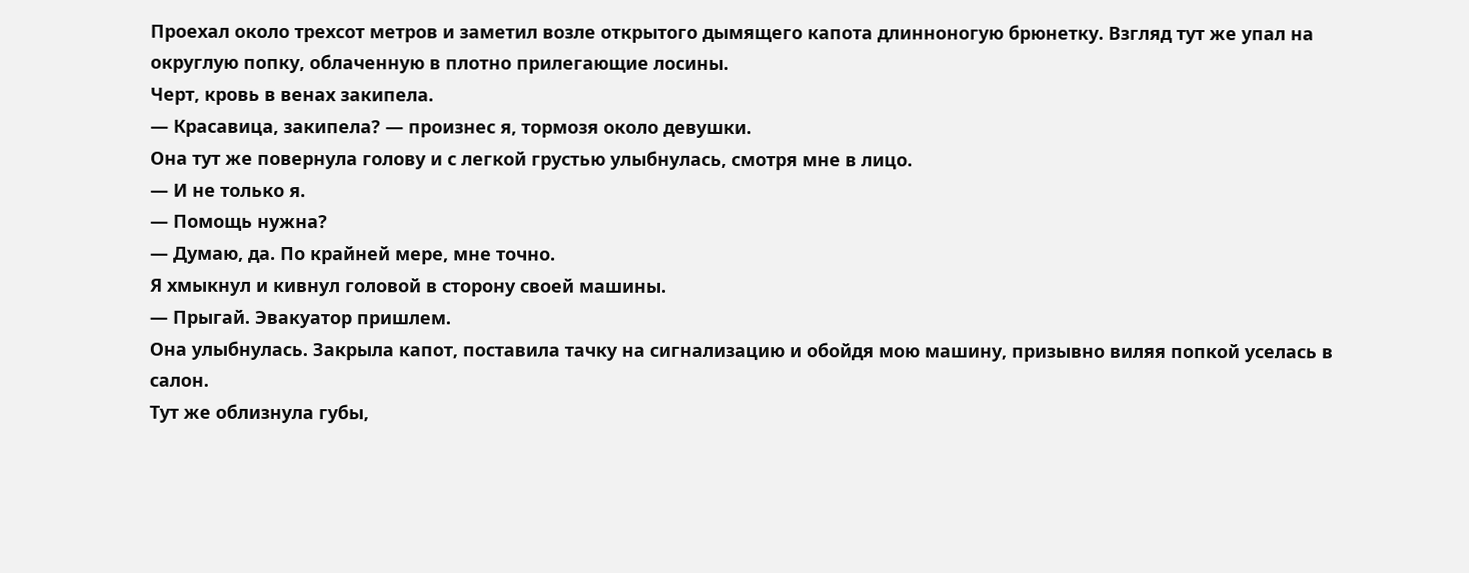Проехал около трехсот метров и заметил возле открытого дымящего капота длинноногую брюнетку. Взгляд тут же упал на округлую попку, облаченную в плотно прилегающие лосины.
Черт, кровь в венах закипела.
― Красавица, закипела? ― произнес я, тормозя около девушки.
Она тут же повернула голову и с легкой грустью улыбнулась, смотря мне в лицо.
― И не только я.
― Помощь нужна?
― Думаю, да. По крайней мере, мне точно.
Я хмыкнул и кивнул головой в сторону своей машины.
― Прыгай. Эвакуатор пришлем.
Она улыбнулась. Закрыла капот, поставила тачку на сигнализацию и обойдя мою машину, призывно виляя попкой уселась в салон.
Тут же облизнула губы,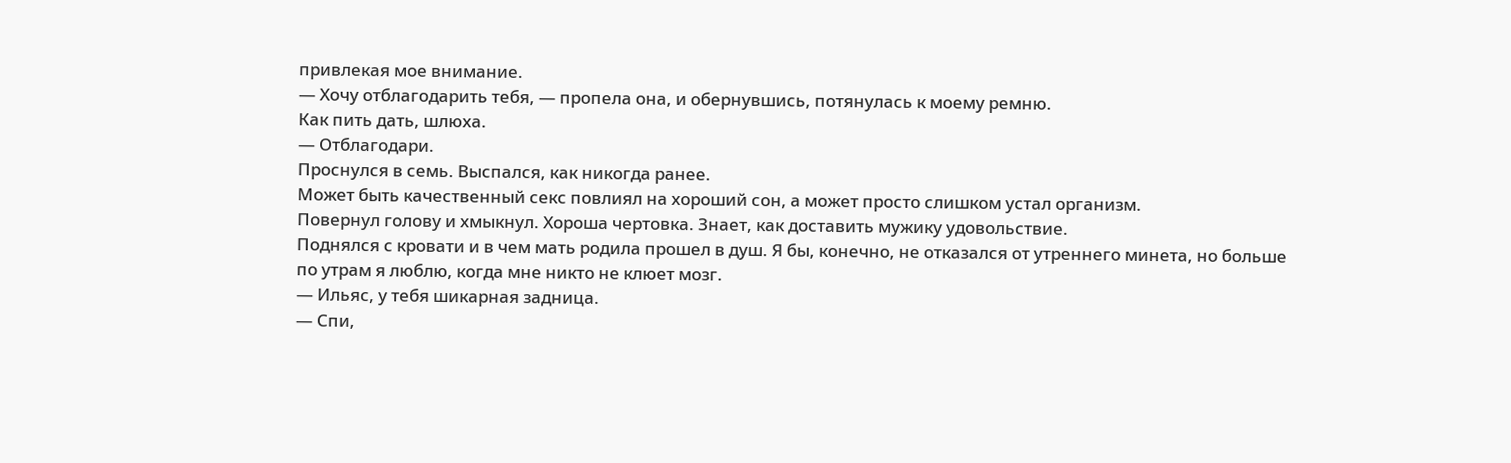привлекая мое внимание.
― Хочу отблагодарить тебя, ― пропела она, и обернувшись, потянулась к моему ремню.
Как пить дать, шлюха.
― Отблагодари.
Проснулся в семь. Выспался, как никогда ранее.
Может быть качественный секс повлиял на хороший сон, а может просто слишком устал организм.
Повернул голову и хмыкнул. Хороша чертовка. Знает, как доставить мужику удовольствие.
Поднялся с кровати и в чем мать родила прошел в душ. Я бы, конечно, не отказался от утреннего минета, но больше по утрам я люблю, когда мне никто не клюет мозг.
― Ильяс, у тебя шикарная задница.
― Спи,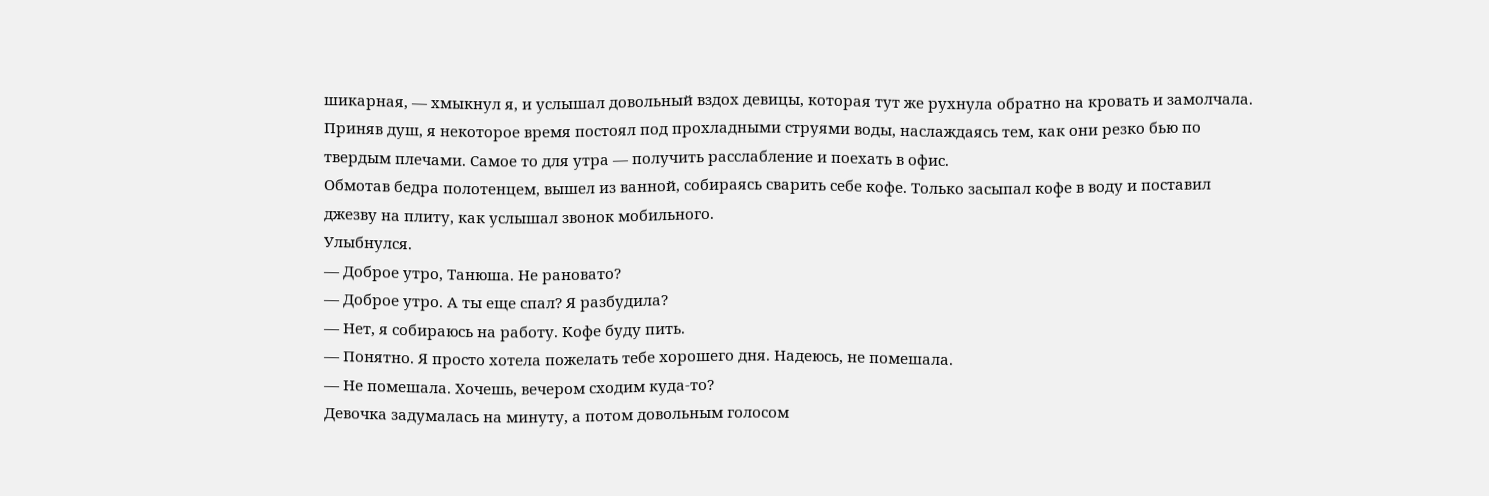шикарная, ― хмыкнул я, и услышал довольный вздох девицы, которая тут же рухнула обратно на кровать и замолчала.
Приняв душ, я некоторое время постоял под прохладными струями воды, наслаждаясь тем, как они резко бью по твердым плечами. Самое то для утра ― получить расслабление и поехать в офис.
Обмотав бедра полотенцем, вышел из ванной, собираясь сварить себе кофе. Только засыпал кофе в воду и поставил джезву на плиту, как услышал звонок мобильного.
Улыбнулся.
― Доброе утро, Танюша. Не рановато?
― Доброе утро. А ты еще спал? Я разбудила?
― Нет, я собираюсь на работу. Кофе буду пить.
― Понятно. Я просто хотела пожелать тебе хорошего дня. Надеюсь, не помешала.
― Не помешала. Хочешь, вечером сходим куда‐то?
Девочка задумалась на минуту, а потом довольным голосом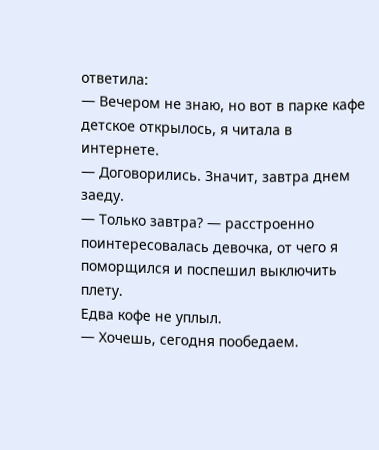ответила:
― Вечером не знаю, но вот в парке кафе детское открылось, я читала в интернете.
― Договорились. Значит, завтра днем заеду.
― Только завтра? ― расстроенно поинтересовалась девочка, от чего я поморщился и поспешил выключить плету.
Едва кофе не уплыл.
― Хочешь, сегодня пообедаем.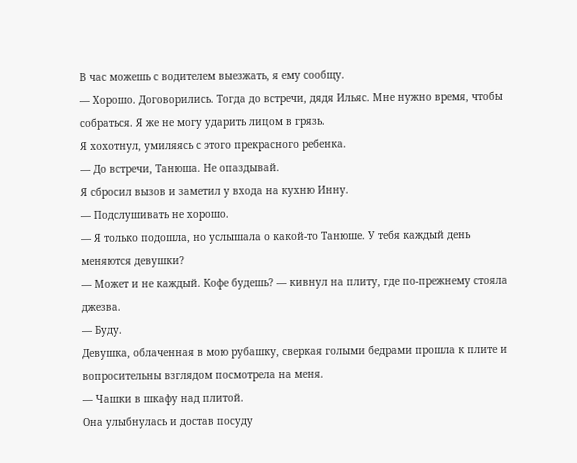В час можешь с водителем выезжать, я ему сообщу.
― Хорошо. Договорились. Тогда до встречи, дядя Ильяс. Мне нужно время, чтобы собраться. Я же не могу ударить лицом в грязь.
Я хохотнул, умиляясь с этого прекрасного ребенка.
― До встречи, Танюша. Не опаздывай.
Я сбросил вызов и заметил у входа на кухню Инну.
― Подслушивать не хорошо.
― Я только подошла, но услышала о какой‐то Танюше. У тебя каждый день меняются девушки?
― Может и не каждый. Кофе будешь? ― кивнул на плиту, где по‐прежнему стояла джезва.
― Буду.
Девушка, облаченная в мою рубашку, сверкая голыми бедрами прошла к плите и вопросительны взглядом посмотрела на меня.
― Чашки в шкафу над плитой.
Она улыбнулась и достав посуду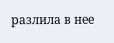разлила в нее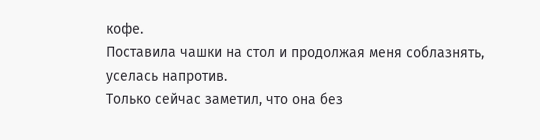кофе.
Поставила чашки на стол и продолжая меня соблазнять, уселась напротив.
Только сейчас заметил, что она без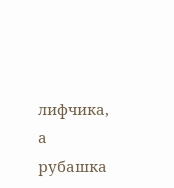лифчика, а рубашка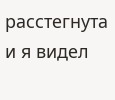расстегнута и я видел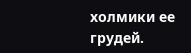холмики ее грудей.